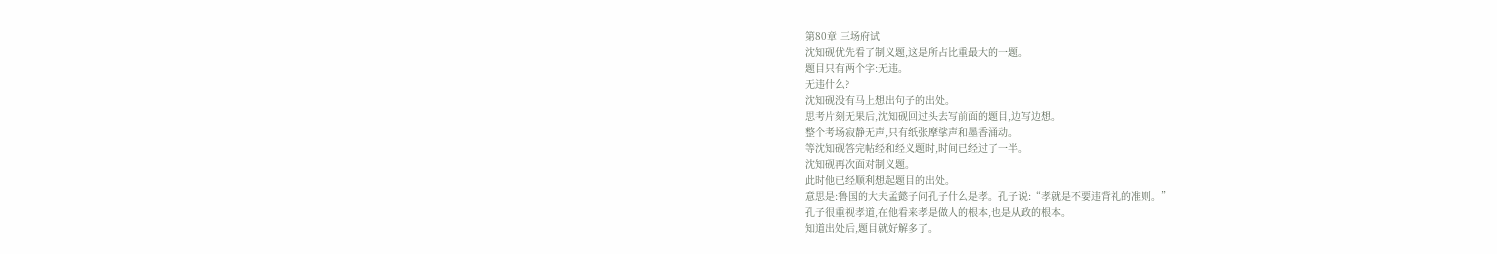第80章 三场府试
沈知砚优先看了制义题,这是所占比重最大的一题。
题目只有两个字:无违。
无违什么?
沈知砚没有马上想出句子的出处。
思考片刻无果后,沈知砚回过头去写前面的题目,边写边想。
整个考场寂静无声,只有纸张摩挲声和墨香涌动。
等沈知砚答完帖经和经义题时,时间已经过了一半。
沈知砚再次面对制义题。
此时他已经顺利想起题目的出处。
意思是:鲁国的大夫孟懿子问孔子什么是孝。孔子说:“孝就是不要违背礼的准则。”
孔子很重视孝道,在他看来孝是做人的根本,也是从政的根本。
知道出处后,题目就好解多了。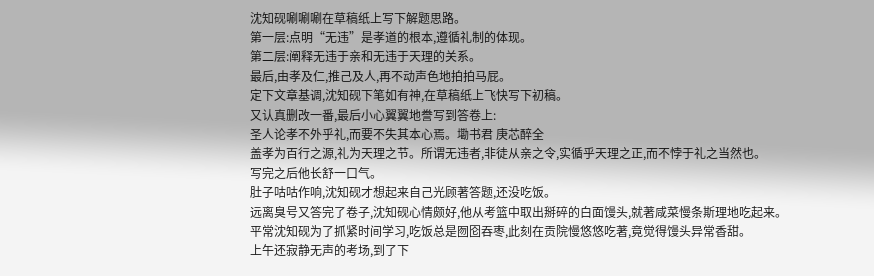沈知砚唰唰唰在草稿纸上写下解题思路。
第一层:点明“无违”是孝道的根本,遵循礼制的体现。
第二层:阐释无违于亲和无违于天理的关系。
最后,由孝及仁,推己及人,再不动声色地拍拍马屁。
定下文章基调,沈知砚下笔如有神,在草稿纸上飞快写下初稿。
又认真删改一番,最后小心翼翼地誊写到答卷上:
圣人论孝不外乎礼,而要不失其本心焉。墈书君 庚芯醉全
盖孝为百行之源,礼为天理之节。所谓无违者,非徒从亲之令,实循乎天理之正,而不悖于礼之当然也。
写完之后他长舒一口气。
肚子咕咕作响,沈知砚才想起来自己光顾著答题,还没吃饭。
远离臭号又答完了卷子,沈知砚心情颇好,他从考篮中取出掰碎的白面馒头,就著咸菜慢条斯理地吃起来。
平常沈知砚为了抓紧时间学习,吃饭总是囫囵吞枣,此刻在贡院慢悠悠吃著,竟觉得馒头异常香甜。
上午还寂静无声的考场,到了下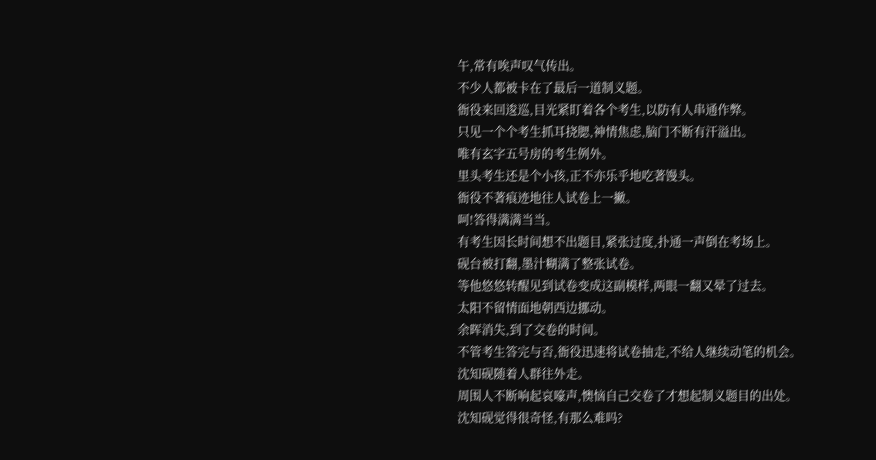午,常有唉声叹气传出。
不少人都被卡在了最后一道制义题。
衙役来回逡巡,目光紧盯着各个考生,以防有人串通作弊。
只见一个个考生抓耳挠腮,神情焦虑,脑门不断有汗溢出。
唯有玄字五号房的考生例外。
里头考生还是个小孩,正不亦乐乎地吃著馒头。
衙役不著痕迹地往人试卷上一撇。
呵!答得满满当当。
有考生因长时间想不出题目,紧张过度,扑通一声倒在考场上。
砚台被打翻,墨汁糊满了整张试卷。
等他悠悠转醒见到试卷变成这副模样,两眼一翻又晕了过去。
太阳不留情面地朝西边挪动。
余晖消失,到了交卷的时间。
不管考生答完与否,衙役迅速将试卷抽走,不给人继续动笔的机会。
沈知砚随着人群往外走。
周围人不断响起哀嚎声,懊恼自己交卷了才想起制义题目的出处。
沈知砚觉得很奇怪,有那么难吗?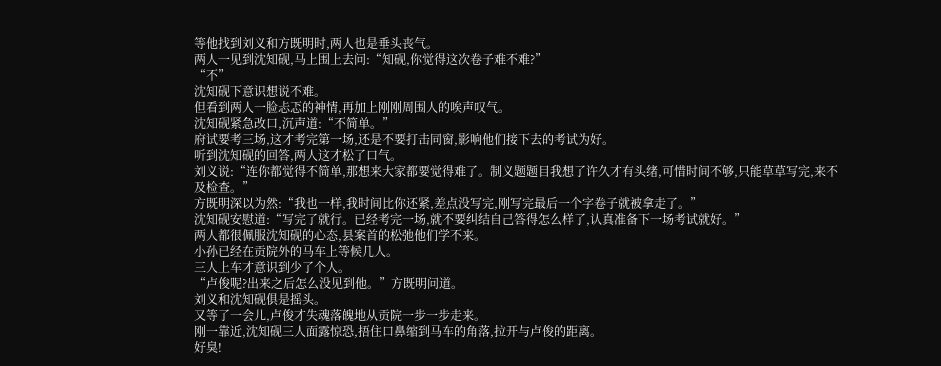等他找到刘义和方既明时,两人也是垂头丧气。
两人一见到沈知砚,马上围上去问:“知砚,你觉得这次卷子难不难?”
“不”
沈知砚下意识想说不难。
但看到两人一脸忐忑的神情,再加上刚刚周围人的唉声叹气。
沈知砚紧急改口,沉声道:“不简单。”
府试要考三场,这才考完第一场,还是不要打击同窗,影响他们接下去的考试为好。
听到沈知砚的回答,两人这才松了口气。
刘义说:“连你都觉得不简单,那想来大家都要觉得难了。制义题题目我想了许久才有头绪,可惜时间不够,只能草草写完,来不及检查。”
方既明深以为然:“我也一样,我时间比你还紧,差点没写完,刚写完最后一个字卷子就被拿走了。”
沈知砚安慰道:“写完了就行。已经考完一场,就不要纠结自己答得怎么样了,认真准备下一场考试就好。”
两人都很佩服沈知砚的心态,县案首的松弛他们学不来。
小孙已经在贡院外的马车上等候几人。
三人上车才意识到少了个人。
“卢俊呢?出来之后怎么没见到他。”方既明问道。
刘义和沈知砚俱是摇头。
又等了一会儿,卢俊才失魂落魄地从贡院一步一步走来。
刚一靠近,沈知砚三人面露惊恐,捂住口鼻缩到马车的角落,拉开与卢俊的距离。
好臭!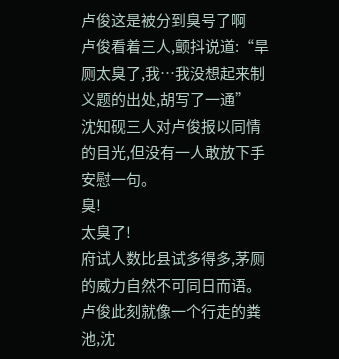卢俊这是被分到臭号了啊
卢俊看着三人,颤抖说道:“旱厕太臭了,我…我没想起来制义题的出处,胡写了一通”
沈知砚三人对卢俊报以同情的目光,但没有一人敢放下手安慰一句。
臭!
太臭了!
府试人数比县试多得多,茅厕的威力自然不可同日而语。
卢俊此刻就像一个行走的粪池,沈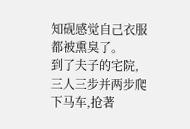知砚感觉自己衣服都被熏臭了。
到了夫子的宅院,三人三步并两步爬下马车,抢著